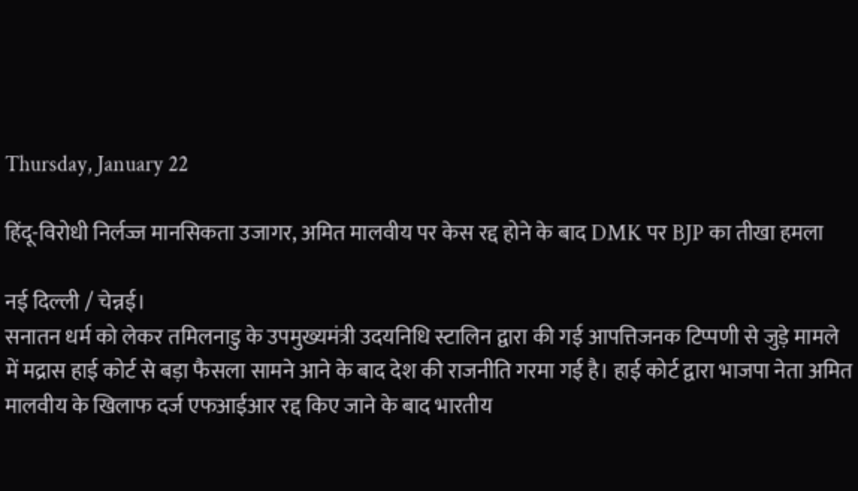Thursday, January 22

हिंदू-विरोधी निर्लज्ज मानसिकता उजागर, अमित मालवीय पर केस रद्द होने के बाद DMK पर BJP का तीखा हमला

नई दिल्ली / चेन्नई।
सनातन धर्म को लेकर तमिलनाडु के उपमुख्यमंत्री उदयनिधि स्टालिन द्वारा की गई आपत्तिजनक टिप्पणी से जुड़े मामले में मद्रास हाई कोर्ट से बड़ा फैसला सामने आने के बाद देश की राजनीति गरमा गई है। हाई कोर्ट द्वारा भाजपा नेता अमित मालवीय के खिलाफ दर्ज एफआईआर रद्द किए जाने के बाद भारतीय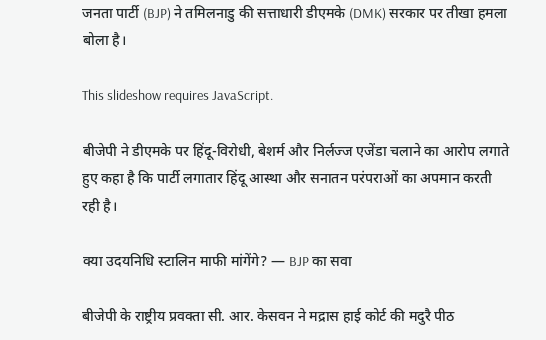जनता पार्टी (BJP) ने तमिलनाडु की सत्ताधारी डीएमके (DMK) सरकार पर तीखा हमला बोला है।

This slideshow requires JavaScript.

बीजेपी ने डीएमके पर हिंदू-विरोधी, बेशर्म और निर्लज्ज एजेंडा चलाने का आरोप लगाते हुए कहा है कि पार्टी लगातार हिंदू आस्था और सनातन परंपराओं का अपमान करती रही है।

क्या उदयनिधि स्टालिन माफी मांगेंगे? — BJP का सवा

बीजेपी के राष्ट्रीय प्रवक्ता सी. आर. केसवन ने मद्रास हाई कोर्ट की मदुरै पीठ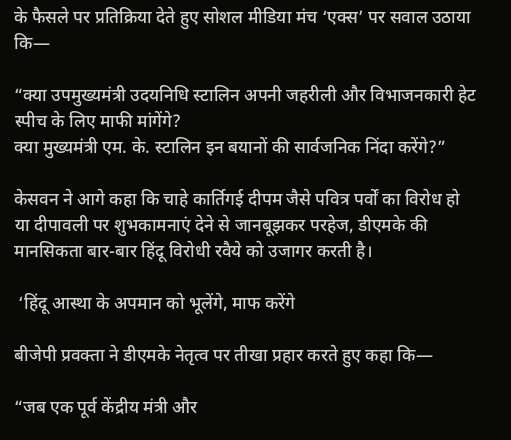के फैसले पर प्रतिक्रिया देते हुए सोशल मीडिया मंच ‘एक्स’ पर सवाल उठाया कि—

“क्या उपमुख्यमंत्री उदयनिधि स्टालिन अपनी जहरीली और विभाजनकारी हेट स्पीच के लिए माफी मांगेंगे?
क्या मुख्यमंत्री एम. के. स्टालिन इन बयानों की सार्वजनिक निंदा करेंगे?”

केसवन ने आगे कहा कि चाहे कार्तिगई दीपम जैसे पवित्र पर्वों का विरोध हो या दीपावली पर शुभकामनाएं देने से जानबूझकर परहेज, डीएमके की मानसिकता बार-बार हिंदू विरोधी रवैये को उजागर करती है।

 ‘हिंदू आस्था के अपमान को भूलेंगे, माफ करेंगे

बीजेपी प्रवक्ता ने डीएमके नेतृत्व पर तीखा प्रहार करते हुए कहा कि—

“जब एक पूर्व केंद्रीय मंत्री और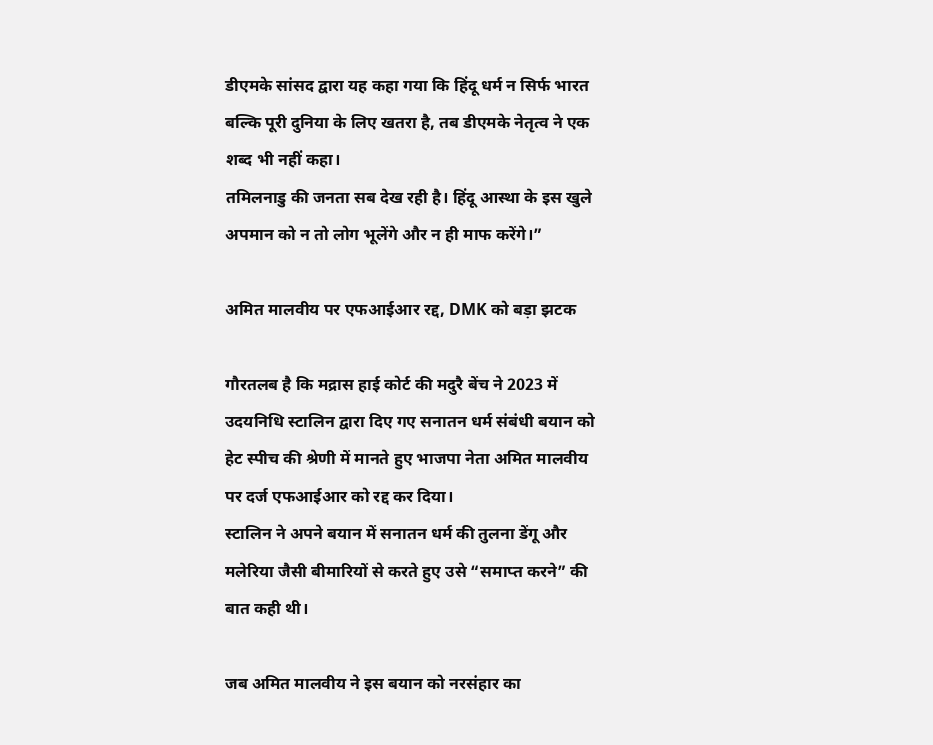डीएमके सांसद द्वारा यह कहा गया कि हिंदू धर्म न सिर्फ भारत बल्कि पूरी दुनिया के लिए खतरा है, तब डीएमके नेतृत्व ने एक शब्द भी नहीं कहा।
तमिलनाडु की जनता सब देख रही है। हिंदू आस्था के इस खुले अपमान को न तो लोग भूलेंगे और न ही माफ करेंगे।”

अमित मालवीय पर एफआईआर रद्द, DMK को बड़ा झटक

गौरतलब है कि मद्रास हाई कोर्ट की मदुरै बेंच ने 2023 में उदयनिधि स्टालिन द्वारा दिए गए सनातन धर्म संबंधी बयान को हेट स्पीच की श्रेणी में मानते हुए भाजपा नेता अमित मालवीय पर दर्ज एफआईआर को रद्द कर दिया।
स्टालिन ने अपने बयान में सनातन धर्म की तुलना डेंगू और मलेरिया जैसी बीमारियों से करते हुए उसे “समाप्त करने” की बात कही थी।

जब अमित मालवीय ने इस बयान को नरसंहार का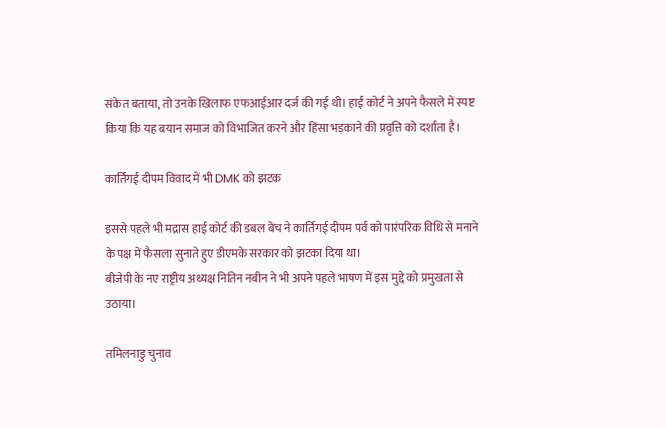संकेत बताया, तो उनके खिलाफ एफआईआर दर्ज की गई थी। हाई कोर्ट ने अपने फैसले में स्पष्ट किया कि यह बयान समाज को विभाजित करने और हिंसा भड़काने की प्रवृत्ति को दर्शाता है।

कार्तिगई दीपम विवाद में भी DMK को झटक

इससे पहले भी मद्रास हाई कोर्ट की डबल बेंच ने कार्तिगई दीपम पर्व को पारंपरिक विधि से मनाने के पक्ष में फैसला सुनाते हुए डीएमके सरकार को झटका दिया था।
बीजेपी के नए राष्ट्रीय अध्यक्ष नितिन नबीन ने भी अपने पहले भाषण में इस मुद्दे को प्रमुखता से उठाया।

तमिलनाडु चुनाव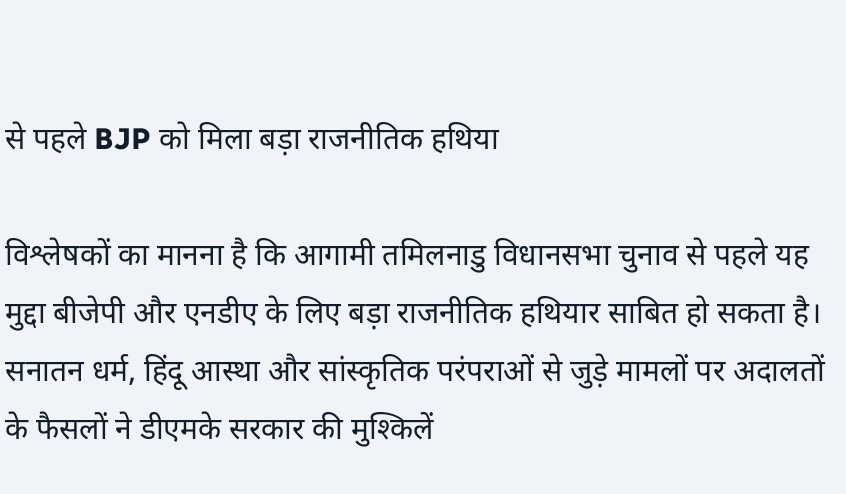से पहले BJP को मिला बड़ा राजनीतिक हथिया

विश्लेषकों का मानना है कि आगामी तमिलनाडु विधानसभा चुनाव से पहले यह मुद्दा बीजेपी और एनडीए के लिए बड़ा राजनीतिक हथियार साबित हो सकता है।
सनातन धर्म, हिंदू आस्था और सांस्कृतिक परंपराओं से जुड़े मामलों पर अदालतों के फैसलों ने डीएमके सरकार की मुश्किलें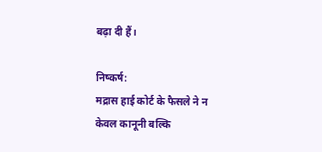बढ़ा दी हैं।

निष्कर्ष:
मद्रास हाई कोर्ट के फैसले ने न केवल कानूनी बल्कि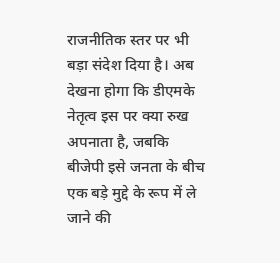राजनीतिक स्तर पर भी बड़ा संदेश दिया है। अब देखना होगा कि डीएमके नेतृत्व इस पर क्या रुख अपनाता है, जबकि बीजेपी इसे जनता के बीच एक बड़े मुद्दे के रूप में ले जाने की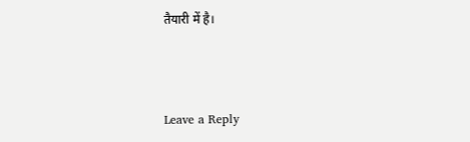तैयारी में है।



Leave a Reply